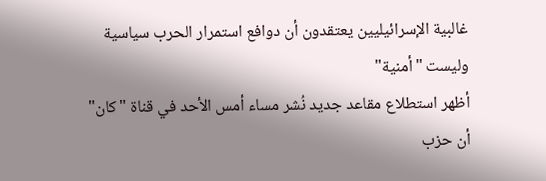غالبية الإسرائيليين يعتقدون أن دوافع استمرار الحرب سياسية وليست "أمنية"
أظهر استطلاع مقاعد جديد نُشر مساء أمس الأحد في قناة "كان" أن حزب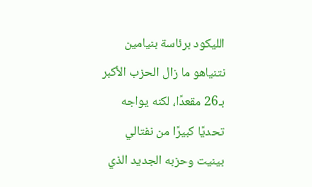الليكود برئاسة بنيامين نتنياهو ما زال الحزب الأكبر بـ26 مقعدًا، لكنه يواجه تحديًا كبيرًا من نفتالي بينيت وحزبه الجديد الذي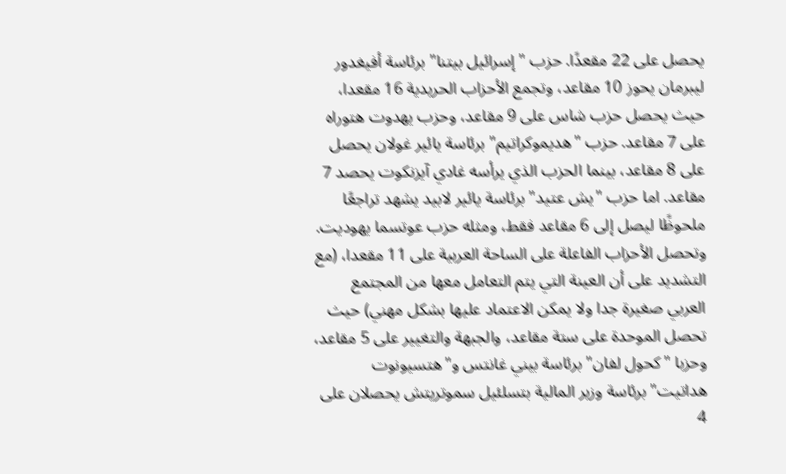يحصل على 22 مقعدًا. حزب "إسرائيل بيتنا" برئاسة أفيغدور ليبرمان يحوز 10 مقاعد، وتجمع الأحزاب الحريدية 16 مقعدا، حيث يحصل حزب شاس على 9 مقاعد، وحزب يهدوت هتوراه على 7 مقاعد. حزب "هديموكراتيم" برئاسة يائير غولان يحصل على 8 مقاعد، بينما الحزب الذي يرأسه غادي آيزنكوت يحصد 7 مقاعد. اما حزب "يش عتيد" برئاسة يائير لابيد يشهد تراجعًا ملحوظًا ليصل إلى 6 مقاعد فقط، ومثله حزب عوتسما يهوديت.
وتحصل الأحزاب الفاعلة على الساحة العربية على 11 مقعدا، (مع التشديد على أن العينة التي يتم التعامل معها من المجتمع العربي صغيرة جدا ولا يمكن الاعتماد عليها بشكل مهني) حيث تحصل الموحدة على ستة مقاعد، والجبهة والتغيير على 5 مقاعد، وحزبا "كحول لفان" برئاسة بيني غانتس و"هتسيونوت هداتيت" برئاسة وزير المالية بتسلئيل سموتريتش يحصلان على 4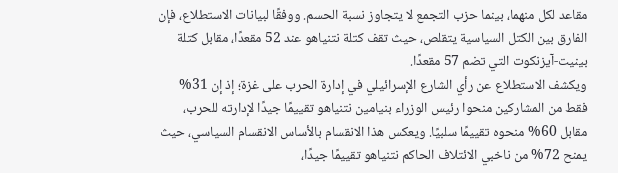مقاعد لكل منهما، بينما حزب التجمع لا يتجاوز نسبة الحسم. ووفقًا لبيانات الاستطلاع، فإن الفارق بين الكتل السياسية يتقلص، حيث تقف كتلة نتنياهو عند 52 مقعدًا، مقابل كتلة بينيت-آيزنكوت التي تضم 57 مقعدًا.
ويكشف الاستطلاع عن رأي الشارع الإسرائيلي في إدارة الحرب على غزة؛ إذ إن 31% فقط من المشاركين منحوا رئيس الوزراء بنيامين نتنياهو تقييمًا جيدًا لإدارته للحرب، مقابل 60% منحوه تقييمًا سلبيًا. ويعكس هذا الانقسام بالأساس الانقسام السياسي، حيث يمنح 72% من ناخبي الائتلاف الحاكم نتنياهو تقييمًا جيدًا،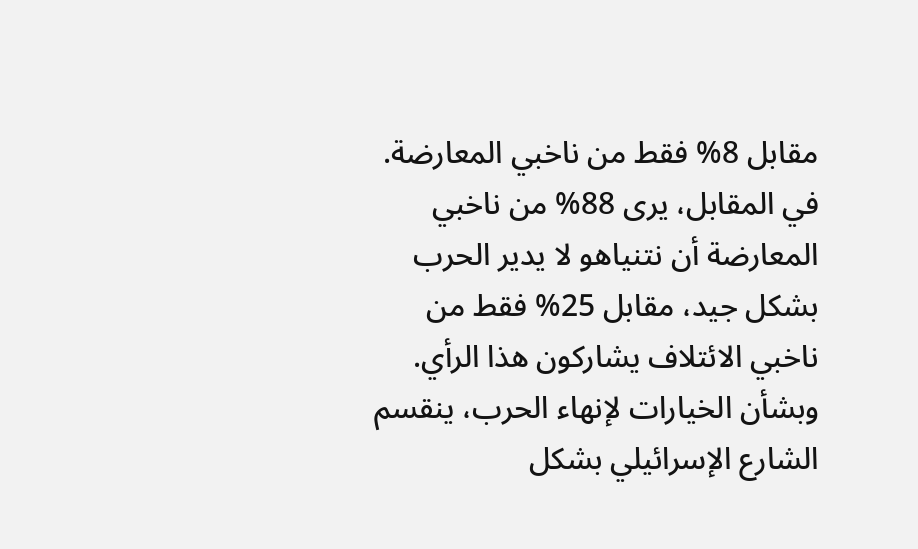مقابل 8% فقط من ناخبي المعارضة. في المقابل، يرى 88% من ناخبي المعارضة أن نتنياهو لا يدير الحرب بشكل جيد، مقابل 25% فقط من ناخبي الائتلاف يشاركون هذا الرأي.
وبشأن الخيارات لإنهاء الحرب، ينقسم الشارع الإسرائيلي بشكل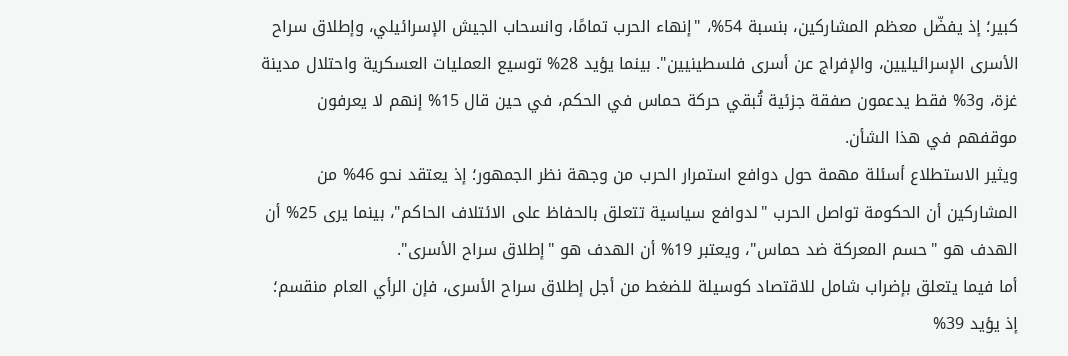كبير؛ إذ يفضّل معظم المشاركين، بنسبة 54%، "إنهاء الحرب تمامًا، وانسحاب الجيش الإسرائيلي، وإطلاق سراح الأسرى الإسرائيليين، والإفراج عن أسرى فلسطينيين". بينما يؤيد 28% توسيع العمليات العسكرية واحتلال مدينة غزة، و3% فقط يدعمون صفقة جزئية تُبقي حركة حماس في الحكم، في حين قال 15% إنهم لا يعرفون موقفهم في هذا الشأن.
ويثير الاستطلاع أسئلة مهمة حول دوافع استمرار الحرب من وجهة نظر الجمهور؛ إذ يعتقد نحو 46% من المشاركين أن الحكومة تواصل الحرب "لدوافع سياسية تتعلق بالحفاظ على الائتلاف الحاكم"، بينما يرى 25% أن الهدف هو "حسم المعركة ضد حماس"، ويعتبر 19% أن الهدف هو "إطلاق سراح الأسرى".
أما فيما يتعلق بإضراب شامل للاقتصاد كوسيلة للضغط من أجل إطلاق سراح الأسرى، فإن الرأي العام منقسم؛ إذ يؤيد 39%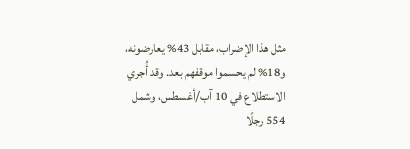مثل هذا الإضراب، مقابل 43% يعارضونه، و18% لم يحسموا موقفهم بعد. وقد أُجري الاستطلاع في 10 آب/أغسطس، وشمل 554 رجلًا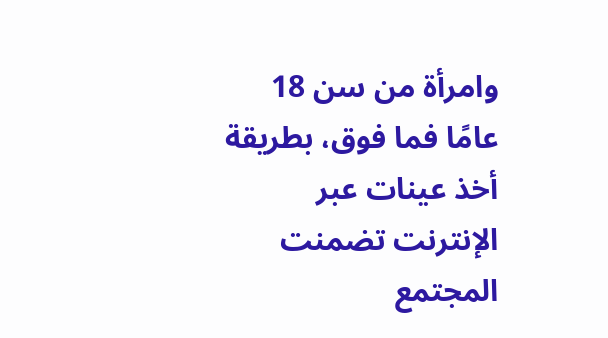وامرأة من سن 18 عامًا فما فوق، بطريقة أخذ عينات عبر الإنترنت تضمنت المجتمع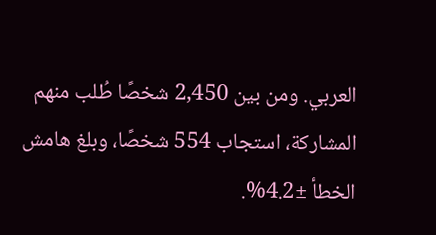العربي. ومن بين 2,450 شخصًا طُلب منهم المشاركة، استجاب 554 شخصًا، وبلغ هامش الخطأ ±4.2%.